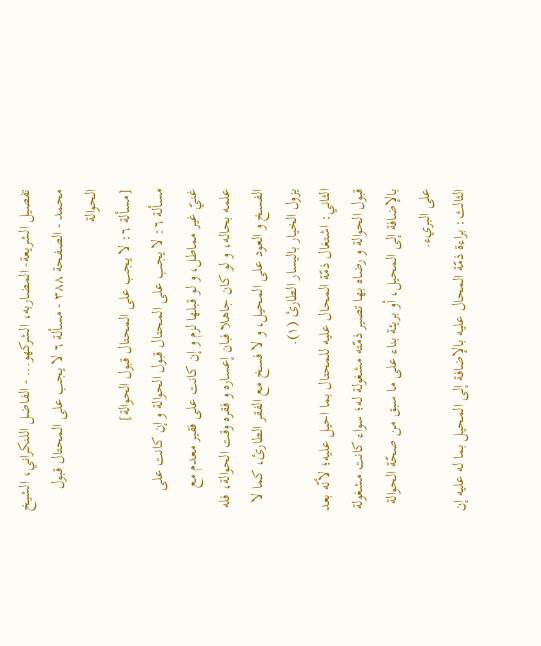تفصيل الشريعة- المضاربه، الشركهو... - الفاضل اللنكراني، الشيخ محمد - الصفحة ٣٨٨ - مسألة ٦ لا يجب على المحتال قبول الحوالة
[مسألة ٦: لا يجب على المحتال قبول الحوالة]
مسألة ٦: لا يجب على المحتال قبول الحوالة و إن كانت على غنيّ غير مماطل، و لو قبلها لزم و إن كانت على فقير معدم مع علمه بحاله، و لو كان جاهلا فبان إعساره و فقره وقت الحوالة، فله الفسخ و العود على المحيل، و لا فسخ مع الفقر الطارئ، كما لا يزول الخيار باليسار الطارئ (١).
الثاني: اشتغال ذمّة المحال عليه للمحتال بما احيل عليه؛ لأنّه بعد قبول الحوالة و رضاه بها تصير ذمّته مشغولة له؛ سواء كانت مشغولة بالإضافة إلى المحيل، أو بريئة بناء على ما سبق من صحّة الحوالة على البريء.
الثالث: براءة ذمّة المحال عليه بالإضافة إلى المحيل بما له عليه إن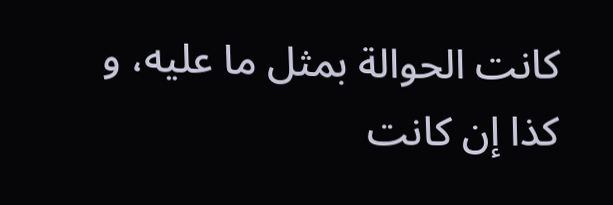كانت الحوالة بمثل ما عليه، و كذا إن كانت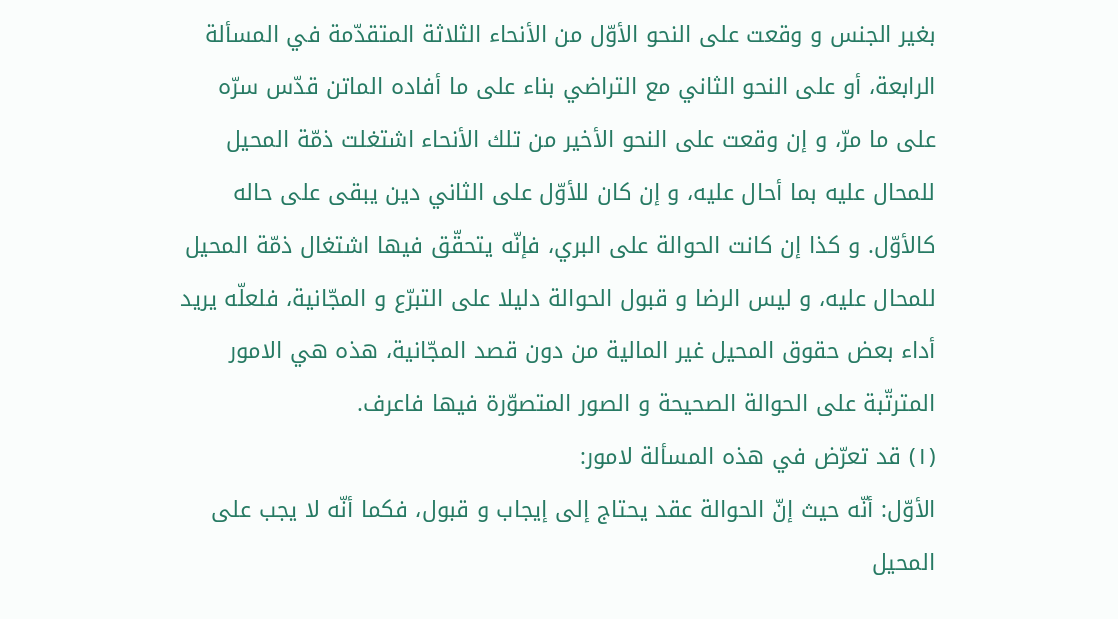بغير الجنس و وقعت على النحو الأوّل من الأنحاء الثلاثة المتقدّمة في المسألة الرابعة، أو على النحو الثاني مع التراضي بناء على ما أفاده الماتن قدّس سرّه على ما مرّ، و إن وقعت على النحو الأخير من تلك الأنحاء اشتغلت ذمّة المحيل للمحال عليه بما أحال عليه، و إن كان للأوّل على الثاني دين يبقى على حاله كالأوّل. و كذا إن كانت الحوالة على البري، فإنّه يتحقّق فيها اشتغال ذمّة المحيل للمحال عليه، و ليس الرضا و قبول الحوالة دليلا على التبرّع و المجّانية، فلعلّه يريد أداء بعض حقوق المحيل غير المالية من دون قصد المجّانية، هذه هي الامور المترتّبة على الحوالة الصحيحة و الصور المتصوّرة فيها فاعرف.
(١) قد تعرّض في هذه المسألة لامور:
الأوّل: أنّه حيث إنّ الحوالة عقد يحتاج إلى إيجاب و قبول، فكما أنّه لا يجب على المحيل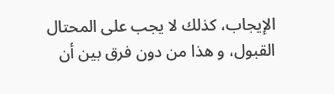الإيجاب، كذلك لا يجب على المحتال القبول، و هذا من دون فرق بين أن